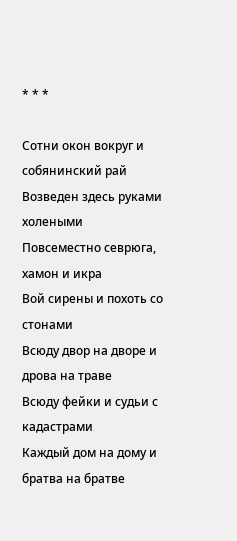* * *

Сотни окон вокруг и собянинский рай
Возведен здесь руками холеными
Повсеместно севрюга, хамон и икра
Вой сирены и похоть со стонами
Всюду двор на дворе и дрова на траве
Всюду фейки и судьи с кадастрами
Каждый дом на дому и братва на братве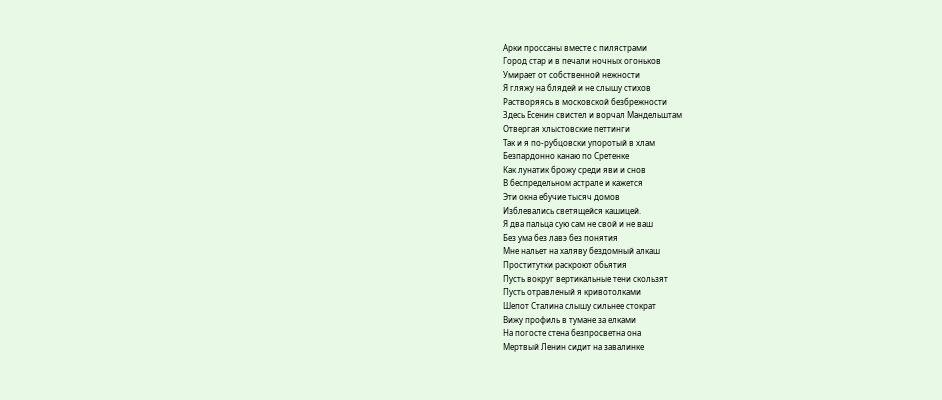Арки проссаны вместе с пилястрами
Город стар и в печали ночных огоньков
Умирает от собственной нежности
Я гляжу на блядей и не слышу стихов
Растворяясь в московской безбрежности
Здесь Есенин свистел и ворчал Мандельштам
Отвергая хлыстовские петтинги
Так и я по-рубцовски упоротый в хлам
Безпардонно канаю по Сретенке
Как лунатик брожу среди яви и снов
В беспредельном астрале и кажется
Эти окна ебучие тысяч домов
Изблевались светящейся кашицей.
Я два пальца сую сам не свой и не ваш
Без ума без лавэ без понятия
Мне нальет на халяву бездомный алкаш
Проститутки раскроют обьятия
Пусть вокруг вертикальные тени скользят
Пусть отравленый я кривотолками
Шепот Сталина слышу сильнее стократ
Вижу профиль в тумане за елками
На погосте стена безпросветна она
Мертвый Ленин сидит на завалинке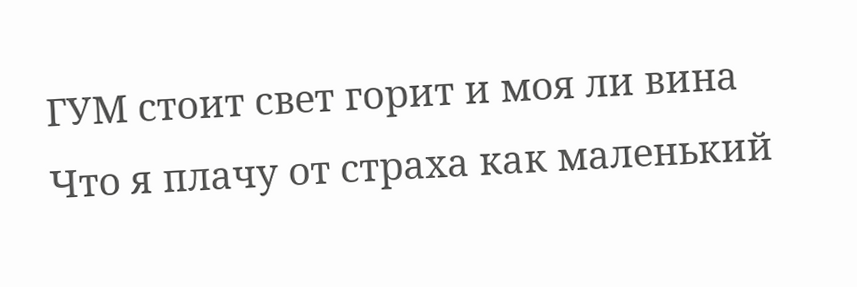ГУМ стоит свет горит и моя ли вина
Что я плачу от страха как маленький